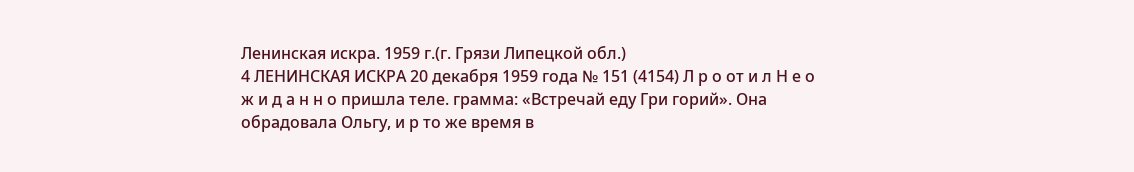Ленинская искра. 1959 г.(г. Грязи Липецкой обл.)
4 ЛЕНИНСКАЯ ИСКРА 20 декабря 1959 года № 151 (4154) Л р о от и л Н е о ж и д а н н о пришла теле. грамма: «Встречай еду Гри горий». Она обрадовала Ольгу, и р то же время в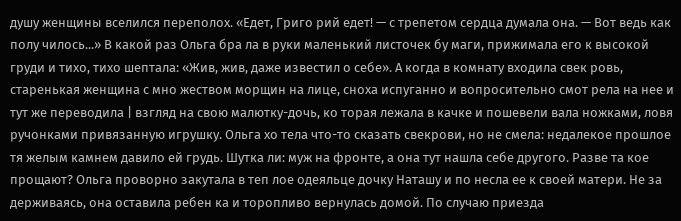душу женщины вселился переполох. «Едет, Григо рий едет! — с трепетом сердца думала она. — Вот ведь как полу чилось...» В какой раз Ольга бра ла в руки маленький листочек бу маги, прижимала его к высокой груди и тихо, тихо шептала: «Жив, жив, даже известил о себе». А когда в комнату входила свек ровь, старенькая женщина с мно жеством морщин на лице, сноха испуганно и вопросительно смот рела на нее и тут же переводила | взгляд на свою малютку-дочь, ко торая лежала в качке и пошевели вала ножками, ловя ручонками привязанную игрушку. Ольга хо тела что-то сказать свекрови, но не смела: недалекое прошлое тя желым камнем давило ей грудь. Шутка ли: муж на фронте, а она тут нашла себе другого. Разве та кое прощают? Ольга проворно закутала в теп лое одеяльце дочку Наташу и по несла ее к своей матери. Не за держиваясь, она оставила ребен ка и торопливо вернулась домой. По случаю приезда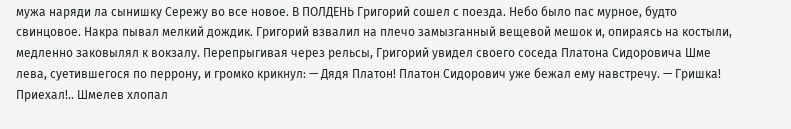мужа наряди ла сынишку Сережу во все новое. В ПОЛДЕНЬ Григорий сошел с поезда. Небо было пас мурное, будто свинцовое. Накра пывал мелкий дождик. Григорий взвалил на плечо замызганный вещевой мешок и, опираясь на костыли, медленно заковылял к вокзалу. Перепрыгивая через рельсы, Григорий увидел своего соседа Платона Сидоровича Шме лева, суетившегося по перрону, и громко крикнул: — Дядя Платон! Платон Сидорович уже бежал ему навстречу. — Гришка! Приехал!.. Шмелев хлопал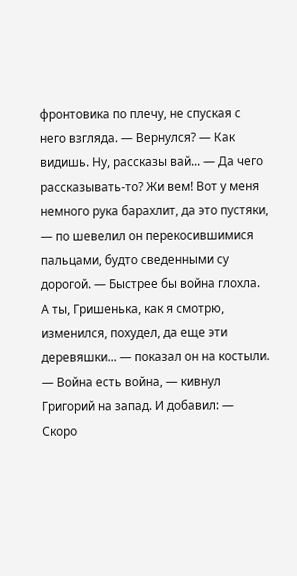фронтовика по плечу, не спуская с него взгляда. — Вернулся? — Как видишь. Ну, рассказы вай... — Да чего рассказывать-то? Жи вем! Вот у меня немного рука барахлит, да это пустяки, — по шевелил он перекосившимися пальцами, будто сведенными су дорогой. — Быстрее бы война глохла. А ты, Гришенька, как я смотрю, изменился, похудел, да еще эти деревяшки... — показал он на костыли. — Война есть война, — кивнул Григорий на запад. И добавил: — Скоро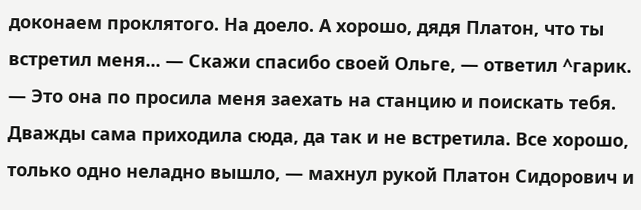доконаем проклятого. На доело. А хорошо, дядя Платон, что ты встретил меня... — Скажи спасибо своей Ольге, — ответил ^гарик. — Это она по просила меня заехать на станцию и поискать тебя. Дважды сама приходила сюда, да так и не встретила. Все хорошо, только одно неладно вышло, — махнул рукой Платон Сидорович и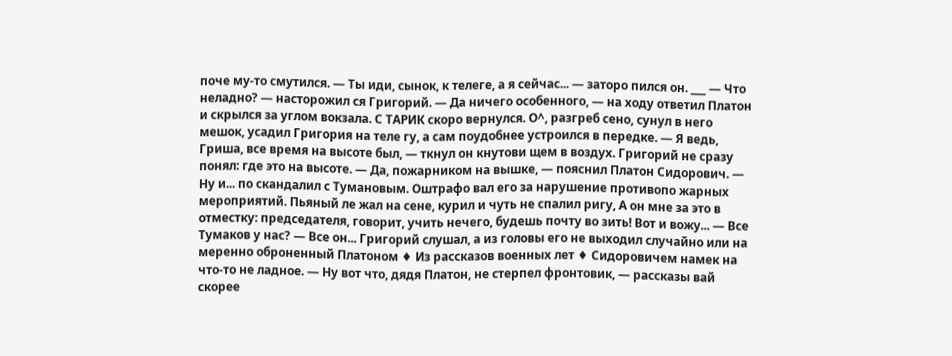поче му-то смутился. — Ты иди, сынок, к телеге, а я сейчас... — заторо пился он. ___ — Что неладно? — насторожил ся Григорий. — Да ничего особенного, — на ходу ответил Платон и скрылся за углом вокзала. С ТАРИК скоро вернулся. О^, разгреб сено, сунул в него мешок, усадил Григория на теле гу, а сам поудобнее устроился в передке. — Я ведь, Гриша, все время на высоте был, — ткнул он кнутови щем в воздух. Григорий не сразу понял: где это на высоте. — Да, пожарником на вышке, — пояснил Платон Сидорович. — Ну и... по скандалил с Тумановым. Оштрафо вал его за нарушение противопо жарных мероприятий. Пьяный ле жал на сене, курил и чуть не спалил ригу, А он мне за это в отместку: председателя, говорит, учить нечего, будешь почту во зить! Вот и вожу... — Все Тумаков у нас? — Все он... Григорий слушал, а из головы его не выходил случайно или на меренно оброненный Платоном ♦ Из рассказов военных лет ♦ Сидоровичем намек на что-то не ладное. — Ну вот что, дядя Платон, не стерпел фронтовик, — рассказы вай скорее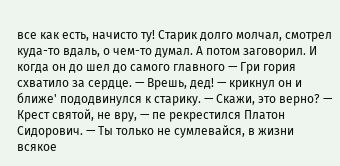все как есть, начисто ту! Старик долго молчал, смотрел куда-то вдаль, о чем-то думал. А потом заговорил. И когда он до шел до самого главного — Гри гория схватило за сердце. — Врешь, дед! — крикнул он и ближе' пододвинулся к старику. — Скажи, это верно? — Крест святой, не вру, — пе рекрестился Платон Сидорович. — Ты только не сумлевайся, в жизни всякое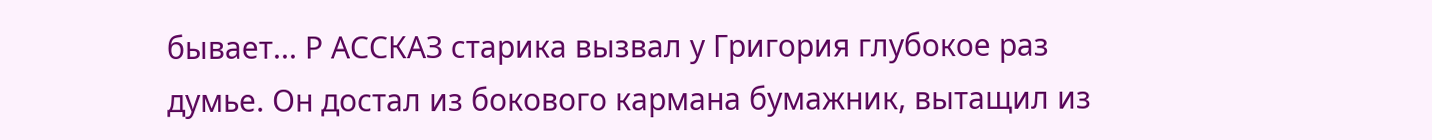бывает... Р АССКАЗ старика вызвал у Григория глубокое раз думье. Он достал из бокового кармана бумажник, вытащил из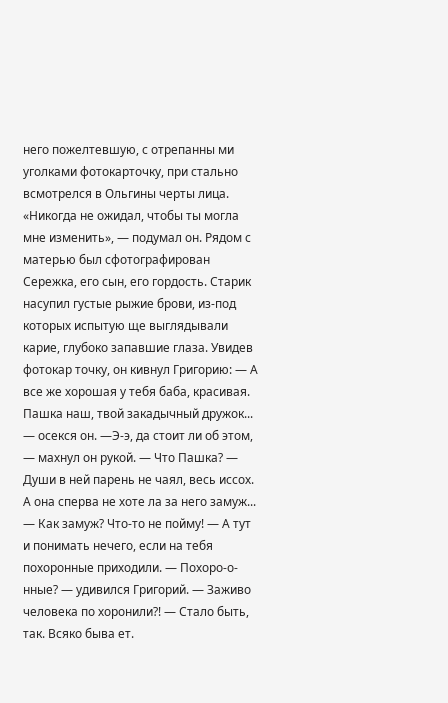него пожелтевшую, с отрепанны ми уголками фотокарточку, при стально всмотрелся в Ольгины черты лица. «Никогда не ожидал, чтобы ты могла мне изменить», — подумал он. Рядом с матерью был сфотографирован Сережка, его сын, его гордость. Старик насупил густые рыжие брови, из-под которых испытую ще выглядывали карие, глубоко запавшие глаза. Увидев фотокар точку, он кивнул Григорию: — А все же хорошая у тебя баба, красивая. Пашка наш, твой закадычный дружок... — осекся он. —Э-э, да стоит ли об этом, — махнул он рукой. — Что Пашка? — Души в ней парень не чаял, весь иссох. А она сперва не хоте ла за него замуж... — Как замуж? Что-то не пойму! — А тут и понимать нечего, если на тебя похоронные приходили. — Похоро-о-нные? — удивился Григорий. — Заживо человека по хоронили?! — Стало быть, так. Всяко быва ет.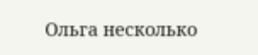Ольга несколько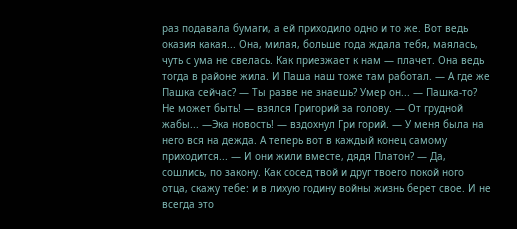раз подавала бумаги, а ей приходило одно и то же. Вот ведь оказия какая... Она, милая, больше года ждала тебя, маялась, чуть с ума не свелась. Как приезжает к нам — плачет. Она ведь тогда в районе жила. И Паша наш тоже там работал. — А где же Пашка сейчас? — Ты разве не знаешь? Умер он... — Пашка-то? Не может быть! — взялся Григорий за голову. — От грудной жабы... —Эка новость! — вздохнул Гри горий. — У меня была на него вся на дежда. А теперь вот в каждый конец самому приходится... — И они жили вместе, дядя Платон? — Да, сошлись, по закону. Как сосед твой и друг твоего покой ного отца, скажу тебе: и в лихую годину войны жизнь берет свое. И не всегда это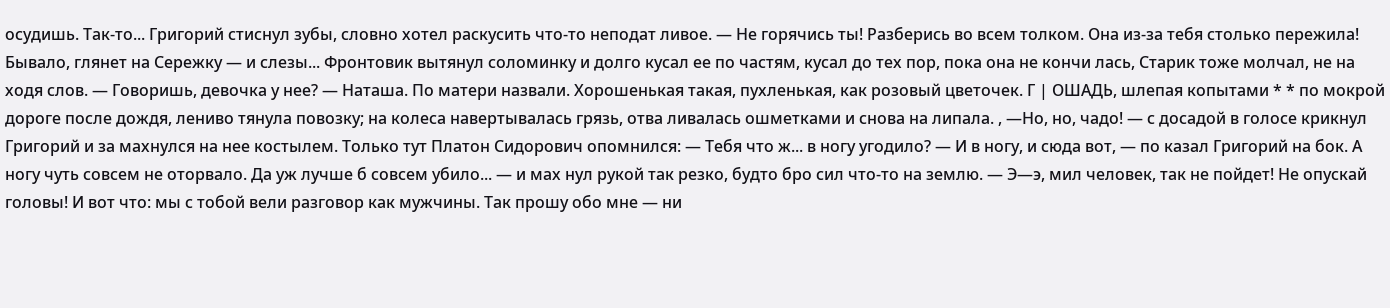осудишь. Так-то... Григорий стиснул зубы, словно хотел раскусить что-то неподат ливое. — Не горячись ты! Разберись во всем толком. Она из-за тебя столько пережила! Бывало, глянет на Сережку — и слезы... Фронтовик вытянул соломинку и долго кусал ее по частям, кусал до тех пор, пока она не кончи лась, Старик тоже молчал, не на ходя слов. — Говоришь, девочка у нее? — Наташа. По матери назвали. Хорошенькая такая, пухленькая, как розовый цветочек. Г | ОШАДЬ, шлепая копытами * * по мокрой дороге после дождя, лениво тянула повозку; на колеса навертывалась грязь, отва ливалась ошметками и снова на липала. , —Но, но, чадо! — с досадой в голосе крикнул Григорий и за махнулся на нее костылем. Только тут Платон Сидорович опомнился: — Тебя что ж... в ногу угодило? — И в ногу, и сюда вот, — по казал Григорий на бок. А ногу чуть совсем не оторвало. Да уж лучше б совсем убило... — и мах нул рукой так резко, будто бро сил что-то на землю. — Э—э, мил человек, так не пойдет! Не опускай головы! И вот что: мы с тобой вели разговор как мужчины. Так прошу обо мне — ни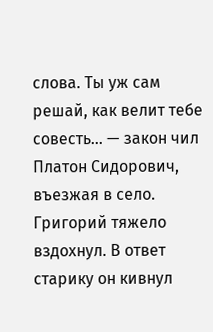слова. Ты уж сам решай, как велит тебе совесть... — закон чил Платон Сидорович, въезжая в село. Григорий тяжело вздохнул. В ответ старику он кивнул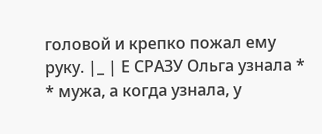головой и крепко пожал ему руку. |_ | Е СРАЗУ Ольга узнала * * мужа, а когда узнала, у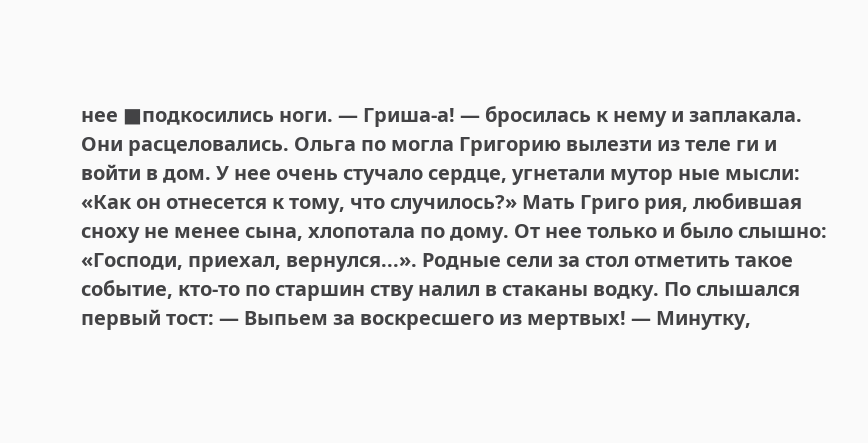нее ■подкосились ноги. — Гриша-а! — бросилась к нему и заплакала. Они расцеловались. Ольга по могла Григорию вылезти из теле ги и войти в дом. У нее очень стучало сердце, угнетали мутор ные мысли: «Как он отнесется к тому, что случилось?» Мать Григо рия, любившая сноху не менее сына, хлопотала по дому. От нее только и было слышно: «Господи, приехал, вернулся...». Родные сели за стол отметить такое событие, кто-то по старшин ству налил в стаканы водку. По слышался первый тост: — Выпьем за воскресшего из мертвых! — Минутку,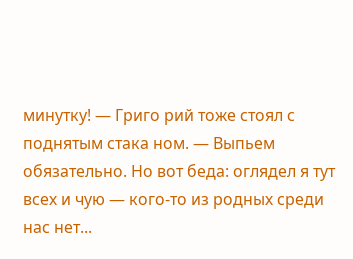минутку! — Григо рий тоже стоял с поднятым стака ном. — Выпьем обязательно. Но вот беда: оглядел я тут всех и чую — кого-то из родных среди нас нет...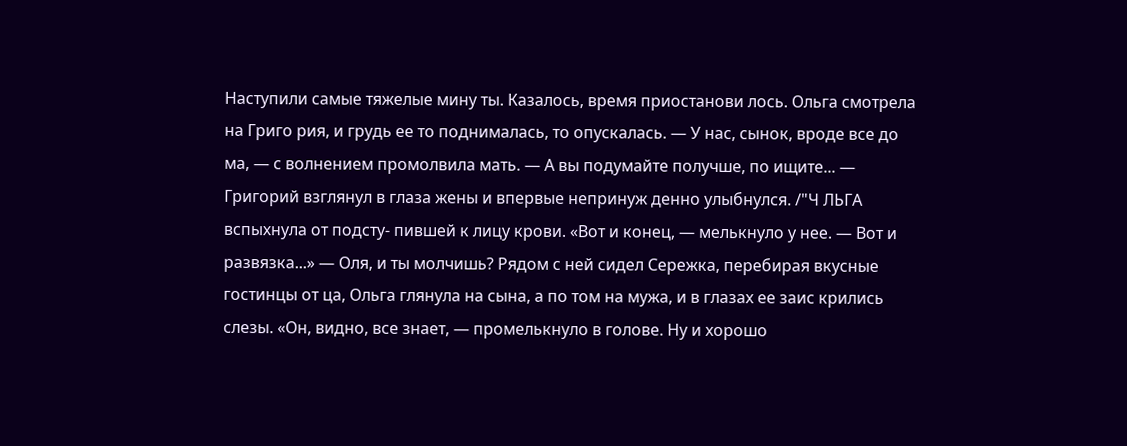Наступили самые тяжелые мину ты. Казалось, время приостанови лось. Ольга смотрела на Григо рия, и грудь ее то поднималась, то опускалась. — У нас, сынок, вроде все до ма, — с волнением промолвила мать. — А вы подумайте получше, по ищите... — Григорий взглянул в глаза жены и впервые непринуж денно улыбнулся. /"Ч ЛЬГА вспыхнула от подсту- пившей к лицу крови. «Вот и конец, — мелькнуло у нее. — Вот и развязка...» — Оля, и ты молчишь? Рядом с ней сидел Сережка, перебирая вкусные гостинцы от ца, Ольга глянула на сына, а по том на мужа, и в глазах ее заис крились слезы. «Он, видно, все знает, — промелькнуло в голове. Ну и хорошо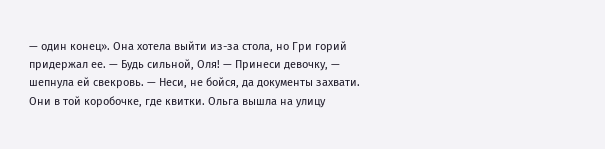— один конец». Она хотела выйти из-за стола, но Гри горий придержал ее. — Будь сильной, Оля! — Принеси девочку, — шепнула ей свекровь. — Неси, не бойся, да документы захвати. Они в той коробочке, где квитки. Ольга вышла на улицу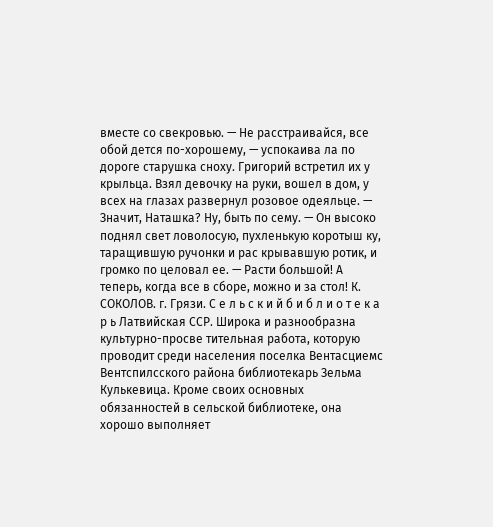вместе со свекровью. — Не расстраивайся, все обой дется по-хорошему, — успокаива ла по дороге старушка сноху. Григорий встретил их у крыльца. Взял девочку на руки, вошел в дом, у всех на глазах развернул розовое одеяльце. — Значит, Наташка? Ну, быть по сему. — Он высоко поднял свет ловолосую, пухленькую коротыш ку, таращившую ручонки и рас крывавшую ротик, и громко по целовал ее. — Расти большой! А теперь, когда все в сборе, можно и за стол! К. СОКОЛОВ. г. Грязи. С е л ь с к и й б и б л и о т е к а р ь Латвийская ССР. Широка и разнообразна культурно-просве тительная работа, которую проводит среди населения поселка Вентасциемс Вентспилсского района библиотекарь Зельма Кулькевица. Кроме своих основных обязанностей в сельской библиотеке, она хорошо выполняет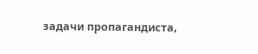задачи пропагандиста,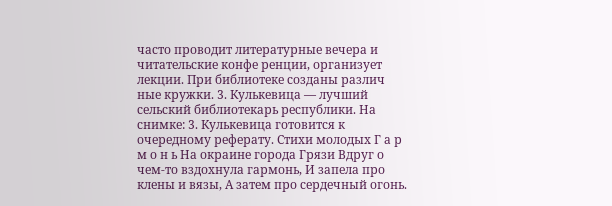часто проводит литературные вечера и читательские конфе ренции, организует лекции. При библиотеке созданы различ ные кружки. 3. Кулькевица — лучший сельский библиотекарь республики. На снимке: 3. Кулькевица готовится к очередному реферату. Стихи молодых Г а р м о н ь На окраине города Грязи Вдруг о чем-то вздохнула гармонь, И запела про клены и вязы, А затем про сердечный огонь.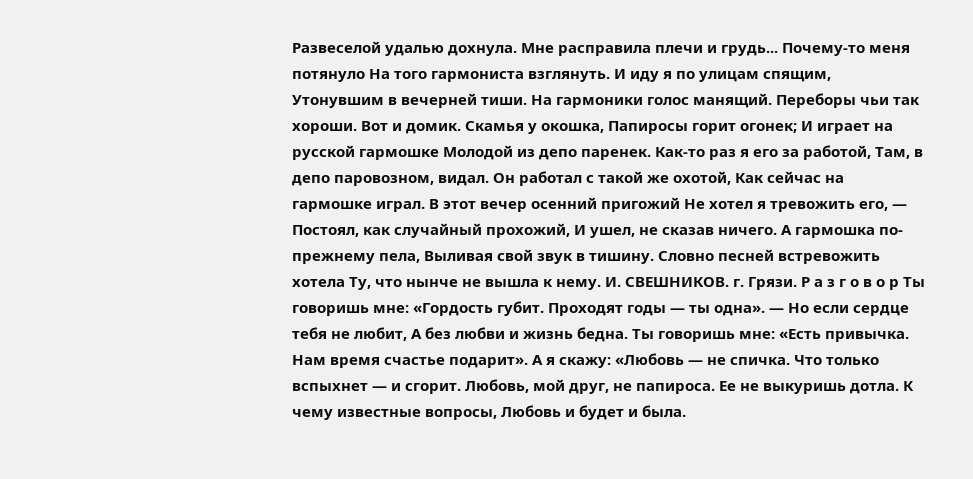Развеселой удалью дохнула. Мне расправила плечи и грудь... Почему-то меня потянуло На того гармониста взглянуть. И иду я по улицам спящим, Утонувшим в вечерней тиши. На гармоники голос манящий. Переборы чьи так хороши. Вот и домик. Скамья у окошка, Папиросы горит огонек; И играет на русской гармошке Молодой из депо паренек. Как-то раз я его за работой, Там, в депо паровозном, видал. Он работал с такой же охотой, Как сейчас на гармошке играл. В этот вечер осенний пригожий Не хотел я тревожить его, — Постоял, как случайный прохожий, И ушел, не сказав ничего. А гармошка по-прежнему пела, Выливая свой звук в тишину. Словно песней встревожить хотела Ту, что нынче не вышла к нему. И. СВЕШНИКОВ. г. Грязи. Р а з г о в о р Ты говоришь мне: «Гордость губит. Проходят годы — ты одна». — Но если сердце тебя не любит, А без любви и жизнь бедна. Ты говоришь мне: «Есть привычка. Нам время счастье подарит». А я скажу: «Любовь — не спичка. Что только вспыхнет — и сгорит. Любовь, мой друг, не папироса. Ее не выкуришь дотла. К чему известные вопросы, Любовь и будет и была.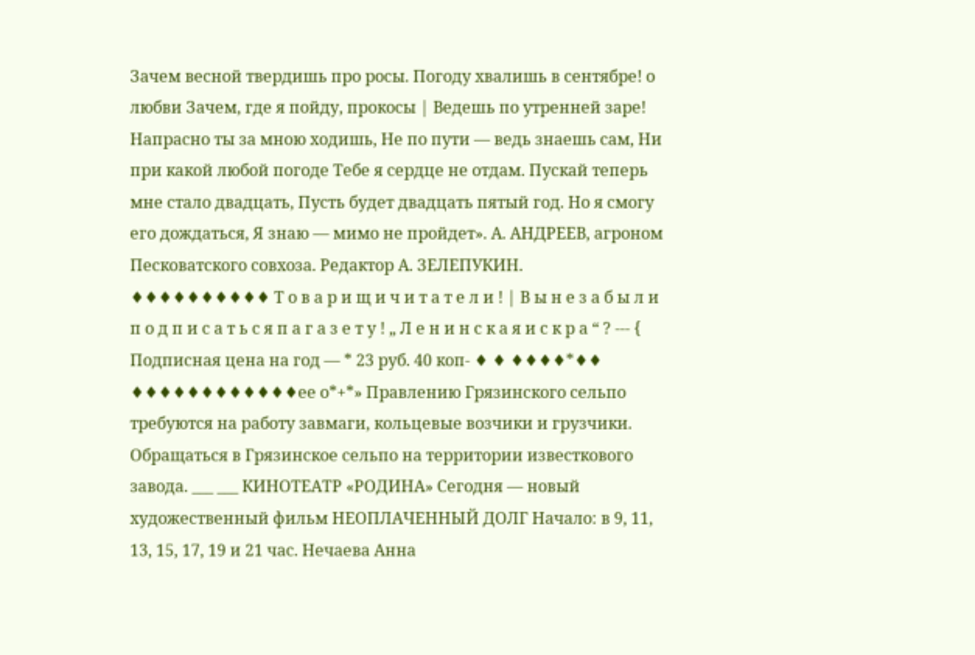Зачем весной твердишь про росы. Погоду хвалишь в сентябре! о любви Зачем, где я пойду, прокосы | Ведешь по утренней заре! Напрасно ты за мною ходишь, Не по пути — ведь знаешь сам, Ни при какой любой погоде Тебе я сердце не отдам. Пускай теперь мне стало двадцать, Пусть будет двадцать пятый год. Но я смогу его дождаться, Я знаю — мимо не пройдет». А. АНДРЕЕВ, агроном Песковатского совхоза. Редактор А. ЗЕЛЕПУКИН. ♦♦♦♦♦♦♦♦♦♦ Т о в а р и щ и ч и т а т е л и ! | В ы н е з а б ы л и п о д п и с а т ь с я п а г а з е т у ! „ Л е н и н с к а я и с к р а “ ? --- { Подписная цена на год — * 23 руб. 40 коп- ♦ ♦ ♦♦♦♦*♦♦ ♦♦♦♦♦♦♦♦♦♦♦♦ее о*+*» Правлению Грязинского сельпо требуются на работу завмаги, кольцевые возчики и грузчики. Обращаться в Грязинское сельпо на территории известкового завода. ___ ___ КИНОТЕАТР «РОДИНА» Сегодня — новый художественный фильм НЕОПЛАЧЕННЫЙ ДОЛГ Начало: в 9, 11, 13, 15, 17, 19 и 21 час. Нечаева Анна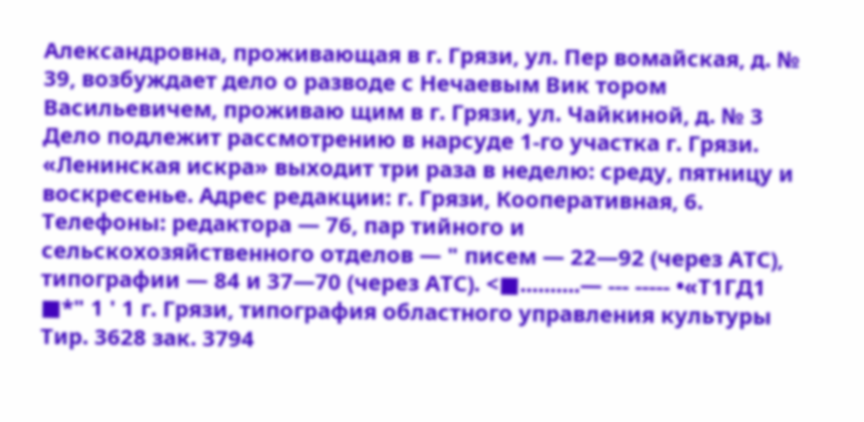Александровна, проживающая в г. Грязи, ул. Пер вомайская, д. № 39, возбуждает дело о разводе с Нечаевым Вик тором Васильевичем, проживаю щим в г. Грязи, ул. Чайкиной, д. № 3 Дело подлежит рассмотрению в нарсуде 1-го участка г. Грязи. «Ленинская искра» выходит три раза в неделю: среду, пятницу и воскресенье. Адрес редакции: г. Грязи, Кооперативная, 6. Телефоны: редактора — 76, пар тийного и сельскохозяйственного отделов — " писем — 22—92 (через АТС), типографии — 84 и 37—70 (через АТС). <■..........— --- ----- •«Т1ГД1 ■*" 1 ' 1 г. Грязи, типография областного управления культуры Тир. 3628 зак. 3794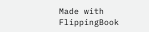Made with FlippingBook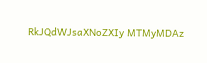RkJQdWJsaXNoZXIy MTMyMDAz